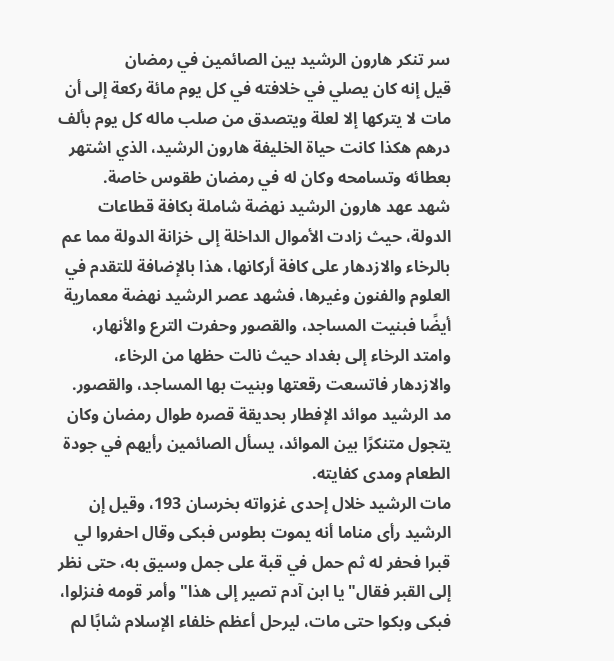سر تنكر هارون الرشيد بين الصائمين في رمضان
قيل إنه كان يصلي في خلافته في كل يوم مائة ركعة إلى أن مات لا يتركها إلا لعلة ويتصدق من صلب ماله كل يوم بألف درهم هكذا كانت حياة الخليفة هارون الرشيد، الذي اشتهر بعطائه وتسامحه وكان له في رمضان طقوس خاصة.
شهد عهد هارون الرشيد نهضة شاملة بكافة قطاعات الدولة، حيث زادت الأموال الداخلة إلى خزانة الدولة مما عم بالرخاء والازدهار على كافة أركانها، هذا بالإضافة للتقدم في العلوم والفنون وغيرها، فشهد عصر الرشيد نهضة معمارية أيضًا فبنيت المساجد، والقصور وحفرت الترع والأنهار، وامتد الرخاء إلى بغداد حيث نالت حظها من الرخاء، والازدهار فاتسعت رقعتها وبنيت بها المساجد، والقصور.
مد الرشيد موائد الإفطار بحديقة قصره طوال رمضان وكان يتجول متنكرًا بين الموائد، يسأل الصائمين رأيهم في جودة الطعام ومدى كفايته.
مات الرشيد خلال إحدى غزواته بخرسان 193، وقيل إن الرشيد رأى مناما أنه يموت بطوس فبكى وقال احفروا لي قبرا فحفر له ثم حمل في قبة على جمل وسيق به، حتى نظر إلى القبر فقال" يا ابن آدم تصير إلى هذا" وأمر قومه فنزلوا، فبكى وبكوا حتى مات، ليرحل أعظم خلفاء الإسلام شابًا لم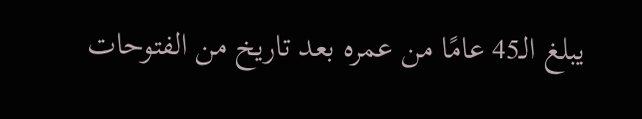يبلغ الـ45 عامًا من عمره بعد تاريخ من الفتوحات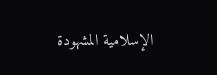الإسلامية المشهودة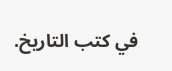في كتب التاريخ.